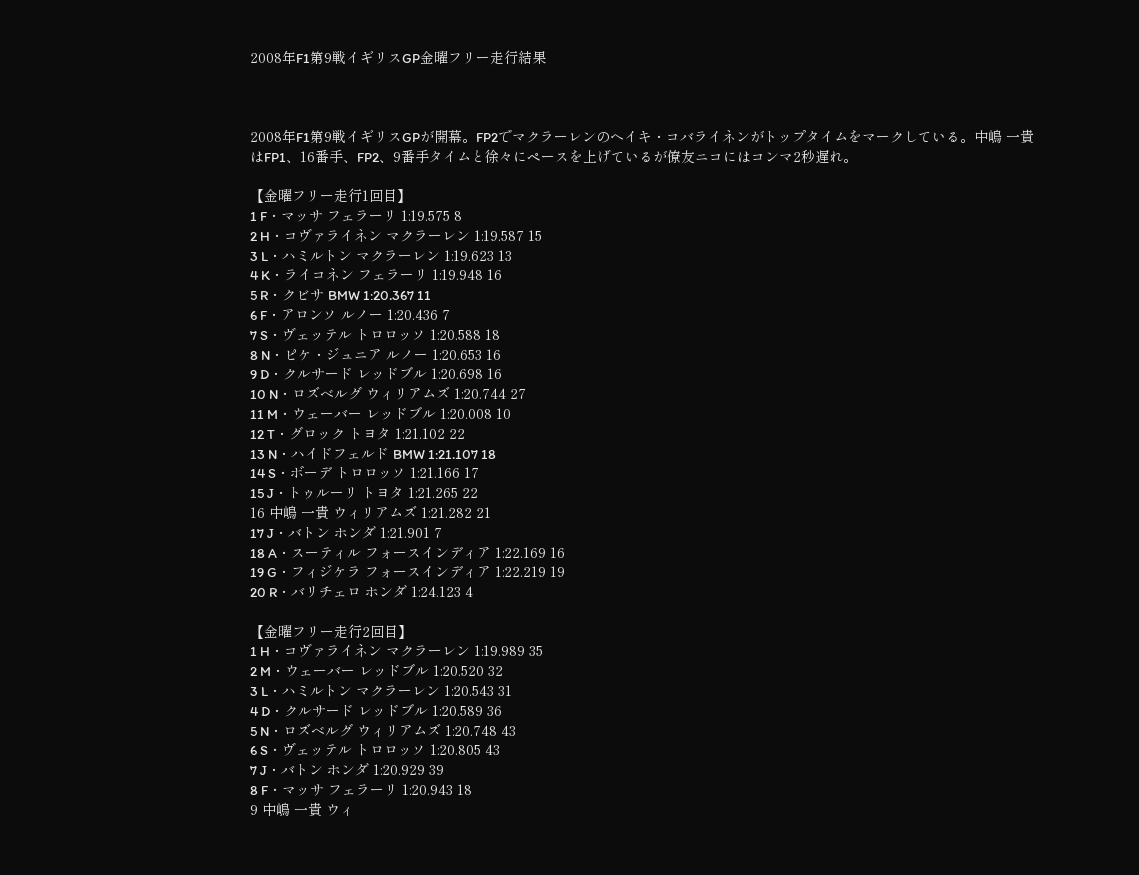2008年F1第9戦イギリスGP金曜フリー走行結果



2008年F1第9戦イギリスGPが開幕。FP2でマクラーレンのヘイキ・コバライネンがトップタイムをマークしている。中嶋 一貴はFP1、16番手、FP2、9番手タイムと徐々にペースを上げているが僚友ニコにはコンマ2秒遅れ。

【金曜フリー走行1回目】
1 F・マッサ フェラーリ 1:19.575 8
2 H・コヴァライネン マクラーレン 1:19.587 15
3 L・ハミルトン マクラーレン 1:19.623 13
4 K・ライコネン フェラーリ 1:19.948 16
5 R・クビサ BMW 1:20.367 11
6 F・アロンソ ルノー 1:20.436 7
7 S・ヴェッテル トロロッソ 1:20.588 18
8 N・ピケ・ジュニア ルノー 1:20.653 16
9 D・クルサード レッドブル 1:20.698 16
10 N・ロズベルグ ウィリアムズ 1:20.744 27
11 M・ウェーバー レッドブル 1:20.008 10
12 T・グロック トヨタ 1:21.102 22
13 N・ハイドフェルド BMW 1:21.107 18
14 S・ボーデ トロロッソ 1:21.166 17
15 J・トゥルーリ トヨタ 1:21.265 22
16 中嶋 一貴 ウィリアムズ 1:21.282 21
17 J・バトン ホンダ 1:21.901 7
18 A・スーティル フォースインディア 1:22.169 16
19 G・フィジケラ フォースインディア 1:22.219 19
20 R・バリチェロ ホンダ 1:24.123 4

【金曜フリー走行2回目】
1 H・コヴァライネン マクラーレン 1:19.989 35
2 M・ウェーバー レッドブル 1:20.520 32
3 L・ハミルトン マクラーレン 1:20.543 31
4 D・クルサード レッドブル 1:20.589 36
5 N・ロズベルグ ウィリアムズ 1:20.748 43
6 S・ヴェッテル トロロッソ 1:20.805 43
7 J・バトン ホンダ 1:20.929 39
8 F・マッサ フェラーリ 1:20.943 18
9 中嶋 一貴 ウィ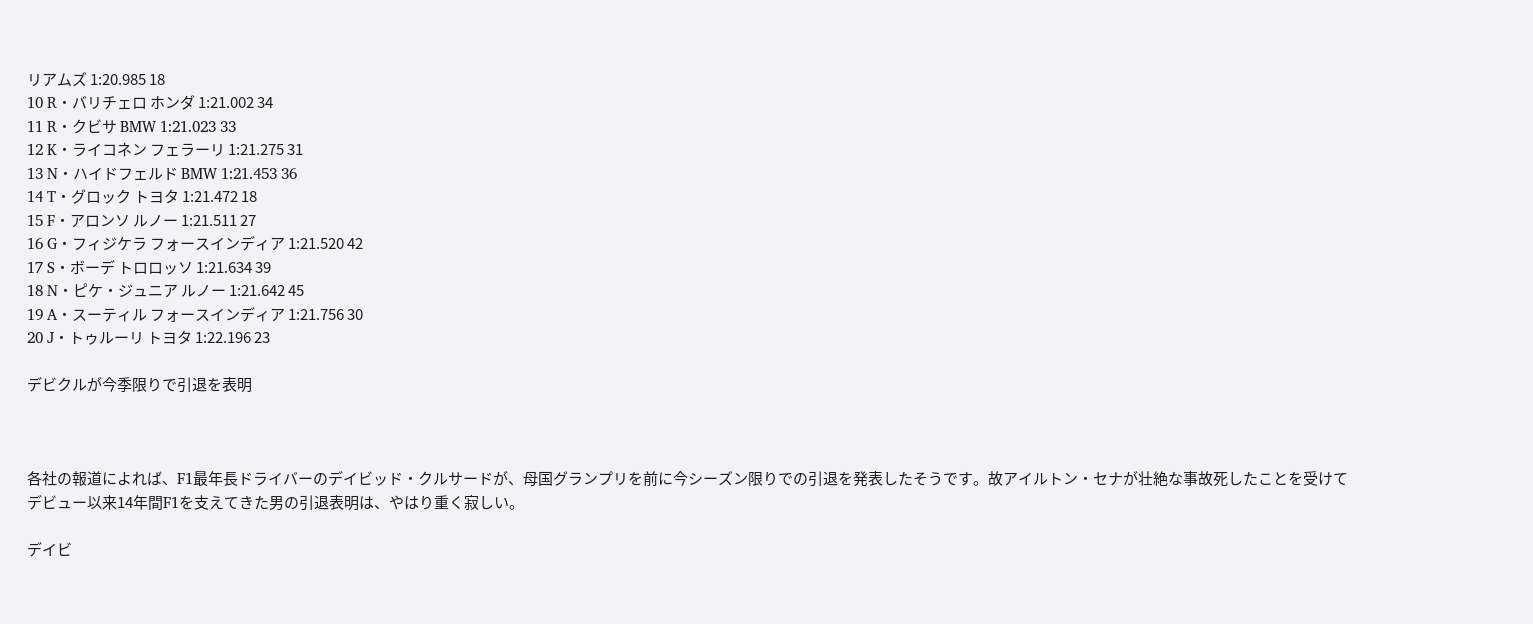リアムズ 1:20.985 18
10 R・バリチェロ ホンダ 1:21.002 34
11 R・クビサ BMW 1:21.023 33
12 K・ライコネン フェラーリ 1:21.275 31
13 N・ハイドフェルド BMW 1:21.453 36
14 T・グロック トヨタ 1:21.472 18
15 F・アロンソ ルノー 1:21.511 27
16 G・フィジケラ フォースインディア 1:21.520 42
17 S・ボーデ トロロッソ 1:21.634 39
18 N・ピケ・ジュニア ルノー 1:21.642 45
19 A・スーティル フォースインディア 1:21.756 30
20 J・トゥルーリ トヨタ 1:22.196 23

デビクルが今季限りで引退を表明



各社の報道によれば、F1最年長ドライバーのデイビッド・クルサードが、母国グランプリを前に今シーズン限りでの引退を発表したそうです。故アイルトン・セナが壮絶な事故死したことを受けてデビュー以来14年間F1を支えてきた男の引退表明は、やはり重く寂しい。

デイビ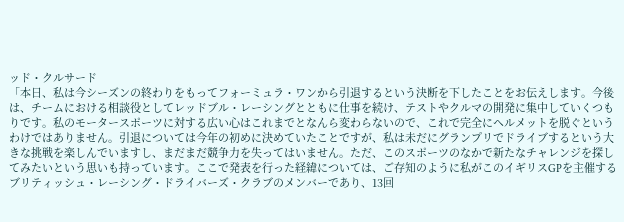ッド・クルサード
「本日、私は今シーズンの終わりをもってフォーミュラ・ワンから引退するという決断を下したことをお伝えします。今後は、チームにおける相談役としてレッドブル・レーシングとともに仕事を続け、テストやクルマの開発に集中していくつもりです。私のモータースポーツに対する広い心はこれまでとなんら変わらないので、これで完全にヘルメットを脱ぐというわけではありません。引退については今年の初めに決めていたことですが、私は未だにグランプリでドライブするという大きな挑戦を楽しんでいますし、まだまだ競争力を失ってはいません。ただ、このスポーツのなかで新たなチャレンジを探してみたいという思いも持っています。ここで発表を行った経緯については、ご存知のように私がこのイギリスGPを主催するブリティッシュ・レーシング・ドライバーズ・クラブのメンバーであり、13回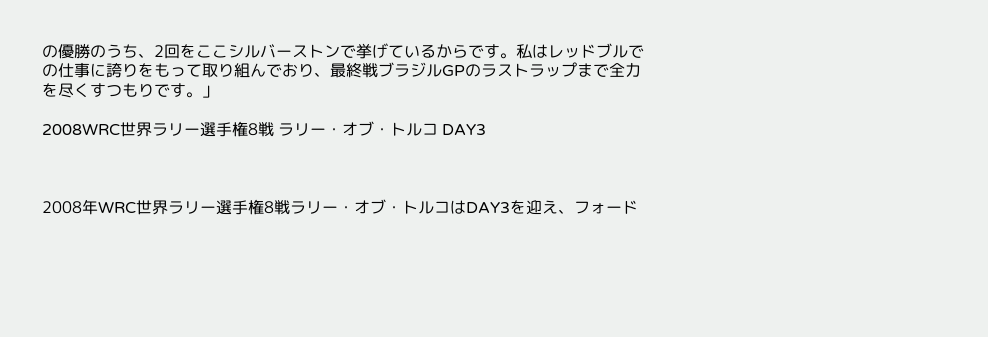の優勝のうち、2回をここシルバーストンで挙げているからです。私はレッドブルでの仕事に誇りをもって取り組んでおり、最終戦ブラジルGPのラストラップまで全力を尽くすつもりです。」

2008WRC世界ラリー選手権8戦 ラリー・オブ・トルコ DAY3



2008年WRC世界ラリー選手権8戦ラリー・オブ・トルコはDAY3を迎え、フォード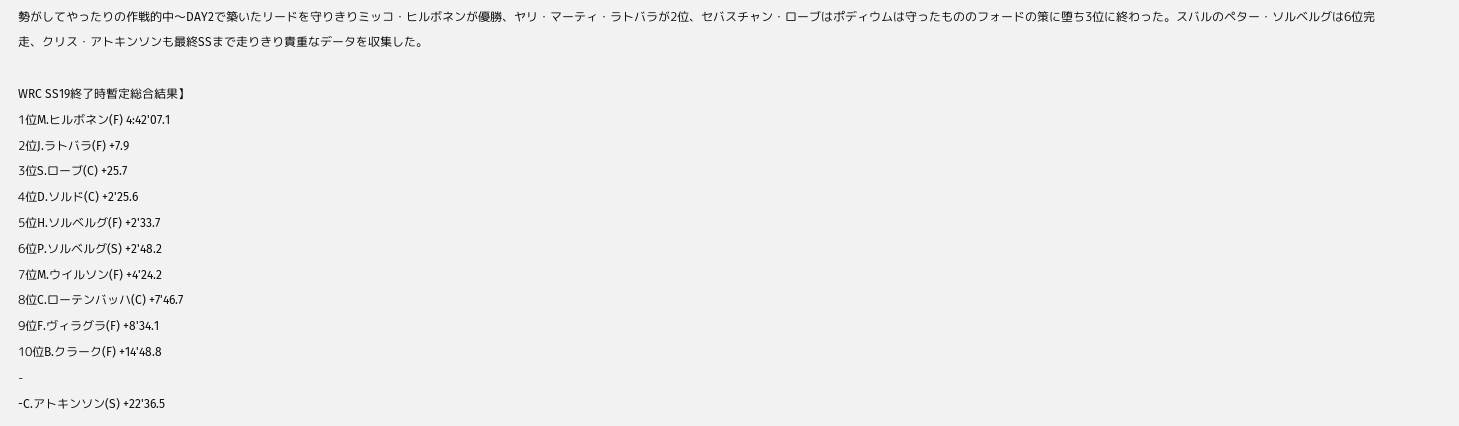勢がしてやったりの作戦的中〜DAY2で築いたリードを守りきりミッコ・ヒルボネンが優勝、ヤリ・マーティ・ラトバラが2位、セバスチャン・ローブはポディウムは守ったもののフォードの策に堕ち3位に終わった。スバルのペター・ソルベルグは6位完走、クリス・アトキンソンも最終SSまで走りきり貴重なデータを収集した。

WRC SS19終了時暫定総合結果】
1位M.ヒルボネン(F) 4:42'07.1
2位J.ラトバラ(F) +7.9
3位S.ローブ(C) +25.7
4位D.ソルド(C) +2'25.6
5位H.ソルベルグ(F) +2'33.7
6位P.ソルベルグ(S) +2'48.2
7位M.ウイルソン(F) +4'24.2
8位C.ローテンバッハ(C) +7'46.7
9位F.ヴィラグラ(F) +8'34.1
10位B.クラーク(F) +14'48.8
-
-C.アトキンソン(S) +22'36.5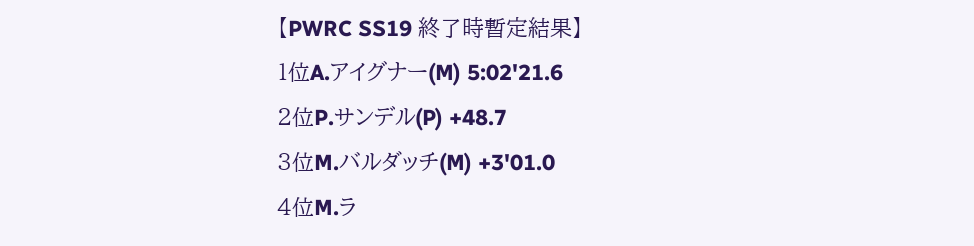【PWRC SS19 終了時暫定結果】
1位A.アイグナー(M) 5:02'21.6
2位P.サンデル(P) +48.7
3位M.バルダッチ(M) +3'01.0
4位M.ラ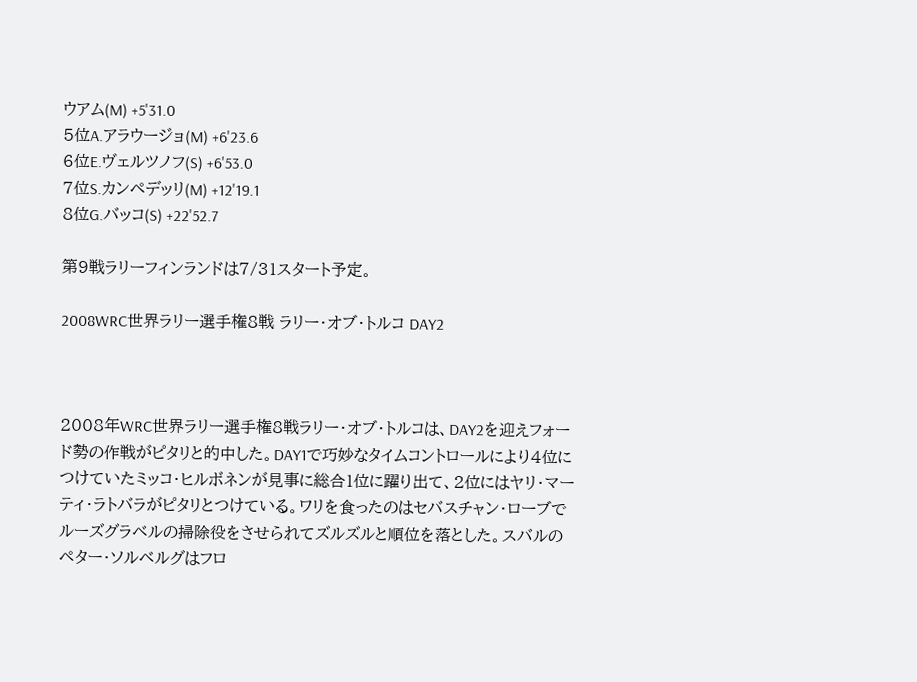ウアム(M) +5'31.0
5位A.アラウージョ(M) +6'23.6
6位E.ヴェルツノフ(S) +6'53.0
7位S.カンペデッリ(M) +12'19.1
8位G.バッコ(S) +22'52.7

第9戦ラリーフィンランドは7/31スタート予定。

2008WRC世界ラリー選手権8戦 ラリー・オブ・トルコ DAY2



2008年WRC世界ラリー選手権8戦ラリー・オブ・トルコは、DAY2を迎えフォード勢の作戦がピタリと的中した。DAY1で巧妙なタイムコントロールにより4位につけていたミッコ・ヒルボネンが見事に総合1位に躍り出て、2位にはヤリ・マーティ・ラトバラがピタリとつけている。ワリを食ったのはセバスチャン・ローブでルーズグラベルの掃除役をさせられてズルズルと順位を落とした。スバルのペター・ソルベルグはフロ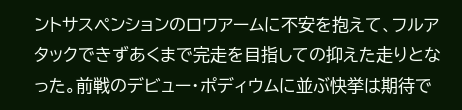ントサスペンションのロワアームに不安を抱えて、フルアタックできずあくまで完走を目指しての抑えた走りとなった。前戦のデビュー・ポディウムに並ぶ快挙は期待で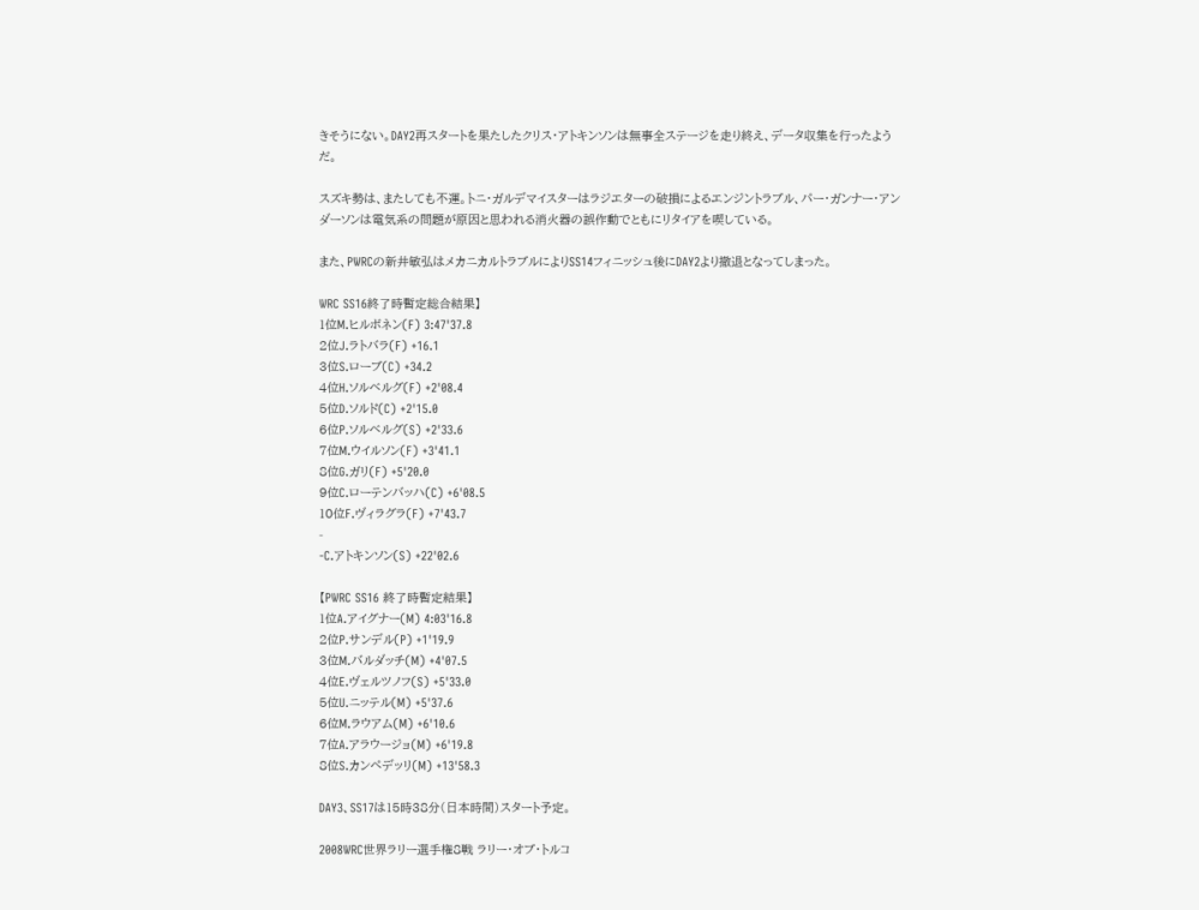きそうにない。DAY2再スタートを果たしたクリス・アトキンソンは無事全ステージを走り終え、データ収集を行ったようだ。

スズキ勢は、またしても不運。トニ・ガルデマイスターはラジエターの破損によるエンジントラブル、パー・ガンナー・アンダーソンは電気系の問題が原因と思われる消火器の誤作動でともにリタイアを喫している。

また、PWRCの新井敏弘はメカニカルトラブルによりSS14フィニッシュ後にDAY2より撤退となってしまった。

WRC SS16終了時暫定総合結果】
1位M.ヒルボネン(F) 3:47'37.8
2位J.ラトバラ(F) +16.1
3位S.ローブ(C) +34.2
4位H.ソルベルグ(F) +2'08.4
5位D.ソルド(C) +2'15.0
6位P.ソルベルグ(S) +2'33.6
7位M.ウイルソン(F) +3'41.1
8位G.ガリ(F) +5'20.0
9位C.ローテンバッハ(C) +6'08.5
10位F.ヴィラグラ(F) +7'43.7
-
-C.アトキンソン(S) +22'02.6

【PWRC SS16 終了時暫定結果】
1位A.アイグナー(M) 4:03'16.8
2位P.サンデル(P) +1'19.9
3位M.バルダッチ(M) +4'07.5
4位E.ヴェルツノフ(S) +5'33.0
5位U.ニッテル(M) +5'37.6
6位M.ラウアム(M) +6'10.6
7位A.アラウージョ(M) +6'19.8
8位S.カンペデッリ(M) +13'58.3

DAY3、SS17は15時38分(日本時間)スタート予定。

2008WRC世界ラリー選手権8戦 ラリー・オブ・トルコ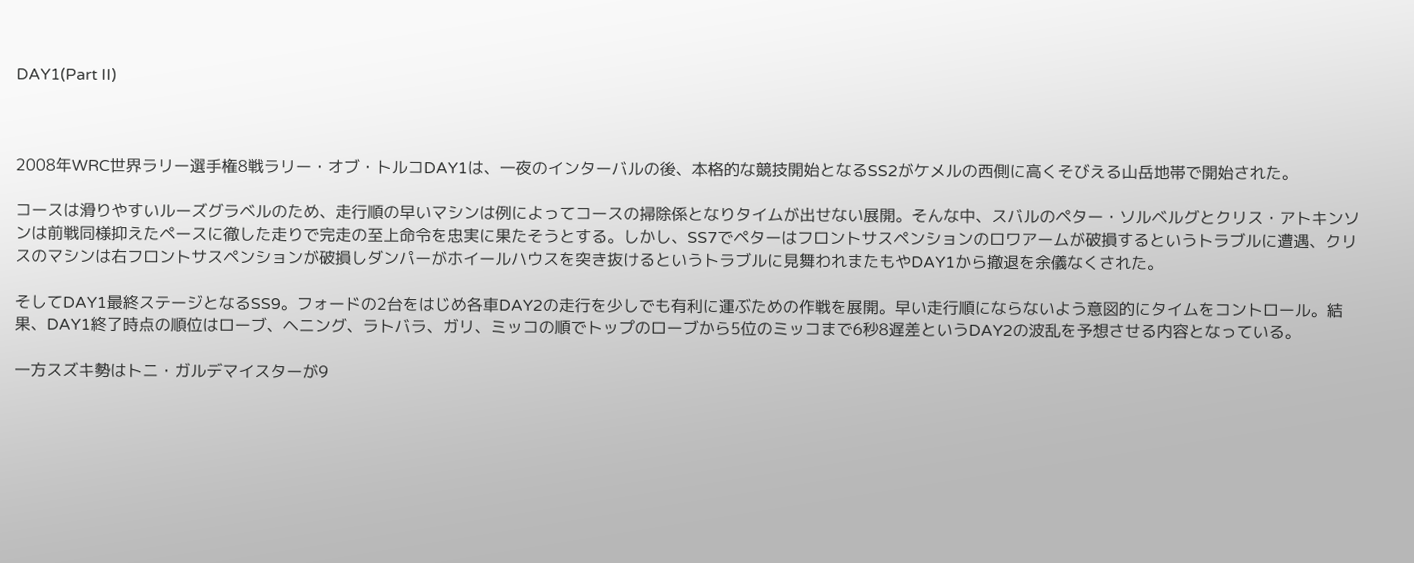DAY1(Part II)



2008年WRC世界ラリー選手権8戦ラリー・オブ・トルコDAY1は、一夜のインターバルの後、本格的な競技開始となるSS2がケメルの西側に高くそびえる山岳地帯で開始された。

コースは滑りやすいルーズグラベルのため、走行順の早いマシンは例によってコースの掃除係となりタイムが出せない展開。そんな中、スバルのペター・ソルベルグとクリス・アトキンソンは前戦同様抑えたペースに徹した走りで完走の至上命令を忠実に果たそうとする。しかし、SS7でペターはフロントサスペンションのロワアームが破損するというトラブルに遭遇、クリスのマシンは右フロントサスペンションが破損しダンパーがホイールハウスを突き抜けるというトラブルに見舞われまたもやDAY1から撤退を余儀なくされた。

そしてDAY1最終ステージとなるSS9。フォードの2台をはじめ各車DAY2の走行を少しでも有利に運ぶための作戦を展開。早い走行順にならないよう意図的にタイムをコントロール。結果、DAY1終了時点の順位はローブ、ヘニング、ラトバラ、ガリ、ミッコの順でトップのローブから5位のミッコまで6秒8遅差というDAY2の波乱を予想させる内容となっている。

一方スズキ勢はトニ・ガルデマイスターが9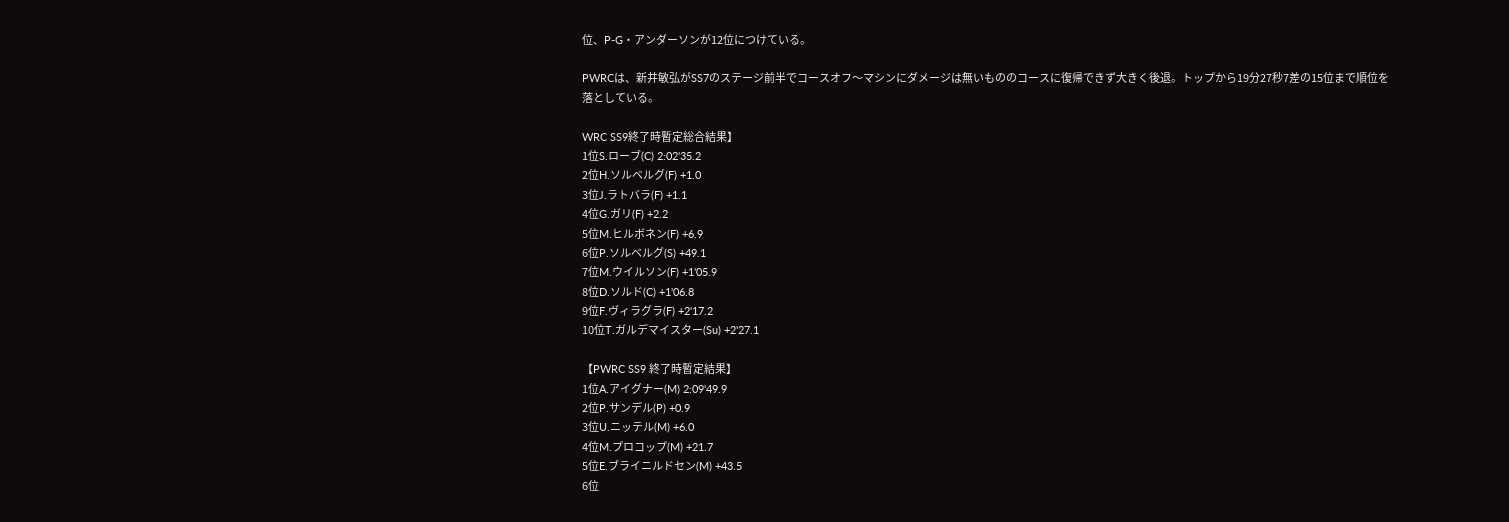位、P-G・アンダーソンが12位につけている。

PWRCは、新井敏弘がSS7のステージ前半でコースオフ〜マシンにダメージは無いもののコースに復帰できず大きく後退。トップから19分27秒7差の15位まで順位を落としている。

WRC SS9終了時暫定総合結果】
1位S.ローブ(C) 2:02'35.2
2位H.ソルベルグ(F) +1.0
3位J.ラトバラ(F) +1.1
4位G.ガリ(F) +2.2
5位M.ヒルボネン(F) +6.9
6位P.ソルベルグ(S) +49.1
7位M.ウイルソン(F) +1'05.9
8位D.ソルド(C) +1'06.8
9位F.ヴィラグラ(F) +2'17.2
10位T.ガルデマイスター(Su) +2'27.1

【PWRC SS9 終了時暫定結果】
1位A.アイグナー(M) 2:09'49.9
2位P.サンデル(P) +0.9
3位U.ニッテル(M) +6.0
4位M.プロコップ(M) +21.7
5位E.ブライニルドセン(M) +43.5
6位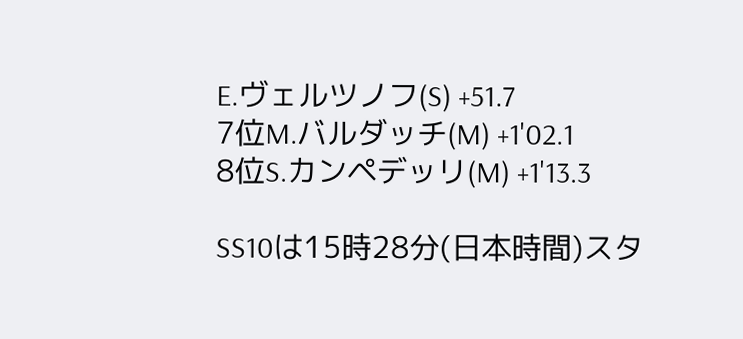E.ヴェルツノフ(S) +51.7
7位M.バルダッチ(M) +1'02.1
8位S.カンペデッリ(M) +1'13.3

SS10は15時28分(日本時間)スタ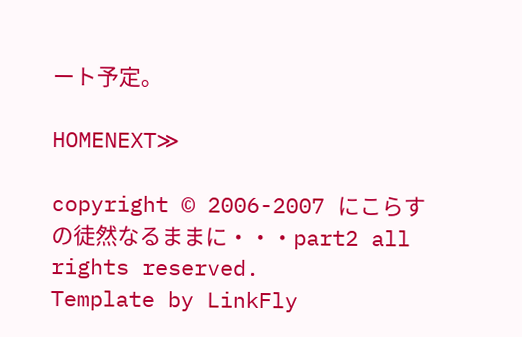ート予定。

HOMENEXT≫

copyright © 2006-2007 にこらすの徒然なるままに・・・part2 all rights reserved.
Template by LinkFly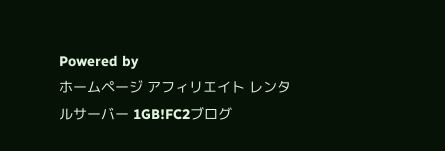Powered by
ホームページ アフィリエイト レンタルサーバー 1GB!FC2ブログ